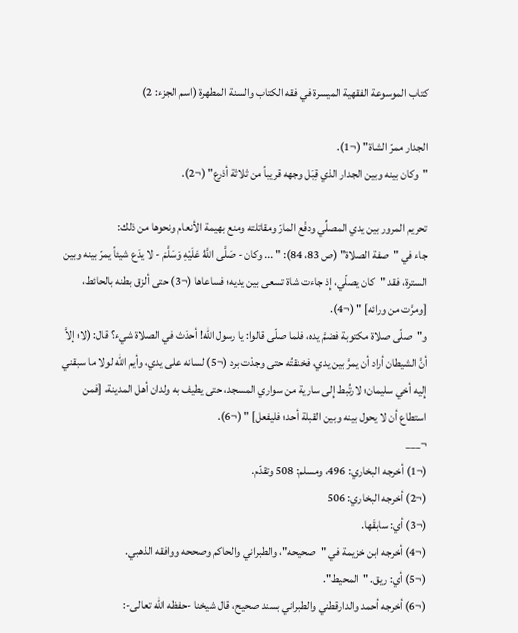كتاب الموسوعة الفقهية الميسرة في فقه الكتاب والسنة المطهرة (اسم الجزء: 2)

الجدار ممرّ الشاة" (¬1).
"وكان بينه وبين الجدار الذي قِبَل وجهه قريباً من ثلاثة أذرع" (¬2).

تحريم المرور بين يدي المصلِّي ودفْع المارّ ومقاتلته ومنع بهيمة الأنعام ونحوها من ذلك:
جاء في "صفة الصلاة" (ص 83، 84): " ... وكان - صَلَّى اللَّهُ عَلَيْهِ وَسَلَّمَ - لا يدَع شيئاً يمرّ بينه وبين السترة، فقد "كان يصلّي، إِذ جاءت شاة تسعى بين يديه؛ فساعاها (¬3) حتى ألزق بطنه بالحائط، [ومرَّت من ورائه] " (¬4).
و"صلّى صلاة مكتوبة فضمَّ يده، فلما صلّى قالوا: يا رسول الله! أحدَث في الصلاة شيء؟ قال: (لا؛ إلاَّ أنَّ الشيطان أراد أن يمرَّ بين يدي، فخنقتُه حتى وجدْت برد (¬5) لسانه على يدي، وأيم الله لولا ما سبقني إِليه أخي سليمان؛ لارتُبط إِلى سارية من سواري المسجد، حتى يطيف به ولدان أهل المدينة، [فمن استطاع أن لا يحول بينه وبين القبلة أحد؛ فليفعل] " (¬6).
¬___
(¬1) أخرجه البخاري: 496، ومسلم: 508 وتقدّم.
(¬2) أخرجه البخاري: 506
(¬3) أي: سابقَها.
(¬4) أخرجه ابن خزيمة في "صحيحه"، والطبراني والحاكم وصححه ووافقه الذهبي.
(¬5) أي: ريق. "المحيط".
(¬6) أخرجه أحمد والدارقطني والطبراني بسند صحيح، قال شيخنا -حفظه الله تعالى-: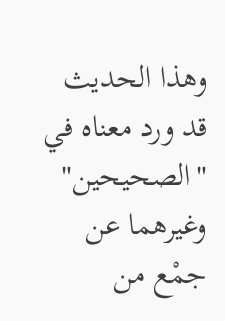وهذا الحديث قد ورد معناه في "الصحيحين" وغيرهما عن جمْع من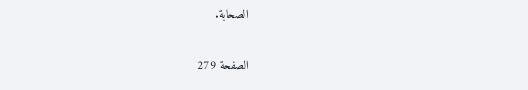الصحابة.

الصفحة 279